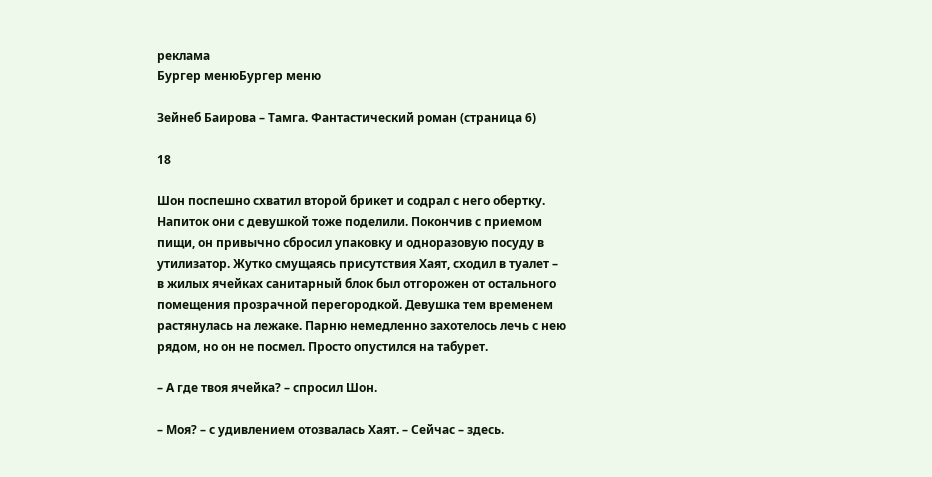реклама
Бургер менюБургер меню

Зейнеб Баирова – Тамга. Фантастический роман (страница 6)

18

Шон поспешно схватил второй брикет и содрал с него обертку. Напиток они с девушкой тоже поделили. Покончив с приемом пищи, он привычно сбросил упаковку и одноразовую посуду в утилизатор. Жутко смущаясь присутствия Хаят, сходил в туалет – в жилых ячейках санитарный блок был отгорожен от остального помещения прозрачной перегородкой. Девушка тем временем растянулась на лежаке. Парню немедленно захотелось лечь с нею рядом, но он не посмел. Просто опустился на табурет.

– А где твоя ячейка? – спросил Шон.

– Моя? – с удивлением отозвалась Хаят. – Сейчас – здесь.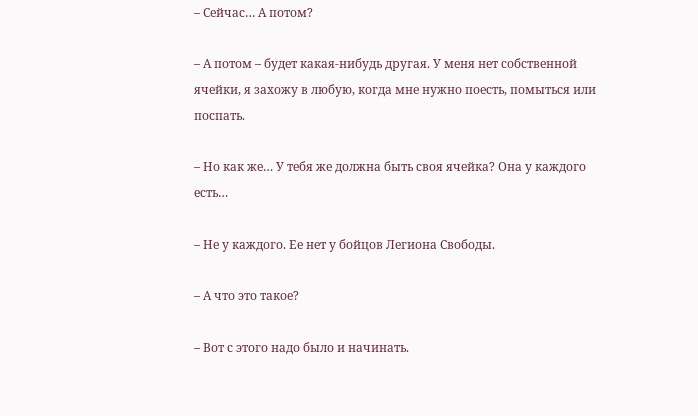– Сейчас… А потом?

– А потом – будет какая-нибудь другая. У меня нет собственной ячейки, я захожу в любую, когда мне нужно поесть, помыться или поспать.

– Но как же… У тебя же должна быть своя ячейка? Она у каждого есть…

– Не у каждого. Ее нет у бойцов Легиона Свободы.

– А что это такое?

– Вот с этого надо было и начинать.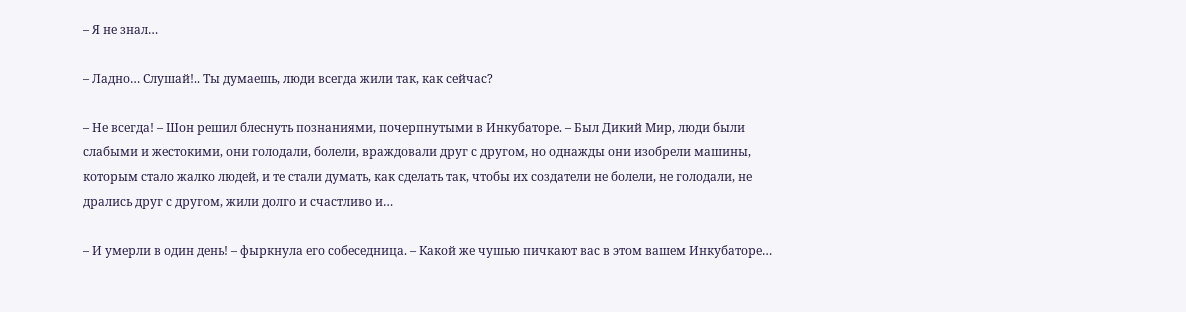– Я не знал…

– Ладно… Слушай!.. Ты думаешь, люди всегда жили так, как сейчас?

– Не всегда! – Шон решил блеснуть познаниями, почерпнутыми в Инкубаторе. – Был Дикий Мир, люди были слабыми и жестокими, они голодали, болели, враждовали друг с другом, но однажды они изобрели машины, которым стало жалко людей, и те стали думать, как сделать так, чтобы их создатели не болели, не голодали, не дрались друг с другом, жили долго и счастливо и…

– И умерли в один день! – фыркнула его собеседница. – Какой же чушью пичкают вас в этом вашем Инкубаторе…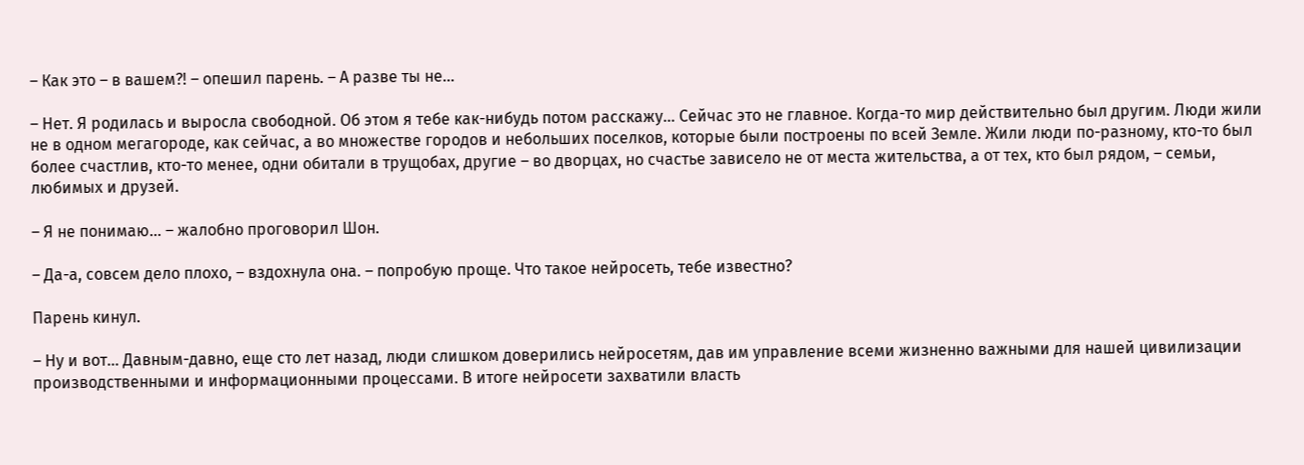– Как это – в вашем?! – опешил парень. – А разве ты не…

– Нет. Я родилась и выросла свободной. Об этом я тебе как-нибудь потом расскажу… Сейчас это не главное. Когда-то мир действительно был другим. Люди жили не в одном мегагороде, как сейчас, а во множестве городов и небольших поселков, которые были построены по всей Земле. Жили люди по-разному, кто-то был более счастлив, кто-то менее, одни обитали в трущобах, другие – во дворцах, но счастье зависело не от места жительства, а от тех, кто был рядом, – семьи, любимых и друзей.

– Я не понимаю… – жалобно проговорил Шон.

– Да-а, совсем дело плохо, – вздохнула она. – попробую проще. Что такое нейросеть, тебе известно?

Парень кинул.

– Ну и вот… Давным-давно, еще сто лет назад, люди слишком доверились нейросетям, дав им управление всеми жизненно важными для нашей цивилизации производственными и информационными процессами. В итоге нейросети захватили власть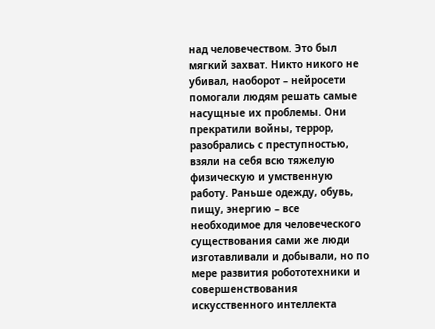над человечеством. Это был мягкий захват. Никто никого не убивал, наоборот – нейросети помогали людям решать самые насущные их проблемы. Они прекратили войны, террор, разобрались с преступностью, взяли на себя всю тяжелую физическую и умственную работу. Раньше одежду, обувь, пищу, энергию – все необходимое для человеческого существования сами же люди изготавливали и добывали, но по мере развития робототехники и совершенствования искусственного интеллекта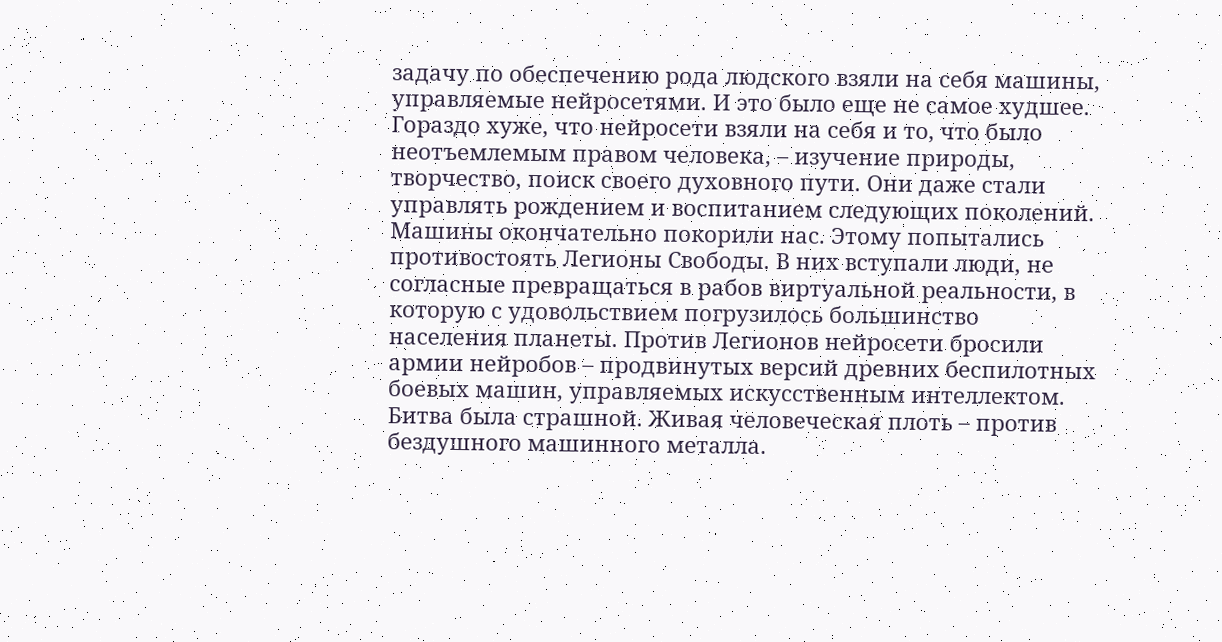задачу по обеспечению рода людского взяли на себя машины, управляемые нейросетями. И это было еще не самое худшее. Гораздо хуже, что нейросети взяли на себя и то, что было неотъемлемым правом человека, – изучение природы, творчество, поиск своего духовного пути. Они даже стали управлять рождением и воспитанием следующих поколений. Машины окончательно покорили нас. Этому попытались противостоять Легионы Свободы. В них вступали люди, не согласные превращаться в рабов виртуальной реальности, в которую с удовольствием погрузилось большинство населения планеты. Против Легионов нейросети бросили армии нейробов – продвинутых версий древних беспилотных боевых машин, управляемых искусственным интеллектом. Битва была страшной. Живая человеческая плоть – против бездушного машинного металла.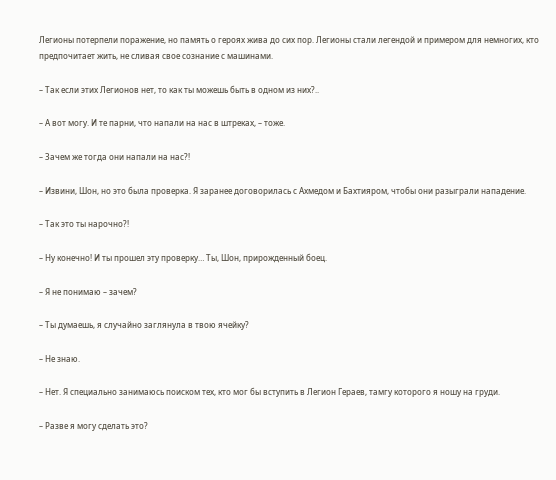Легионы потерпели поражение, но память о героях жива до сих пор. Легионы стали легендой и примером для немногих, кто предпочитает жить, не сливая свое сознание с машинами.

– Так если этих Легионов нет, то как ты можешь быть в одном из них?..

– А вот могу. И те парни, что напали на нас в штреках, – тоже.

– Зачем же тогда они напали на нас?!

– Извини, Шон, но это была проверка. Я заранее договорилась с Ахмедом и Бахтияром, чтобы они разыграли нападение.

– Так это ты нарочно?!

– Ну конечно! И ты прошел эту проверку… Ты, Шон, прирожденный боец.

– Я не понимаю – зачем?

– Ты думаешь, я случайно заглянула в твою ячейку?

– Не знаю.

– Нет. Я специально занимаюсь поиском тех, кто мог бы вступить в Легион Гераев, тамгу которого я ношу на груди.

– Разве я могу сделать это?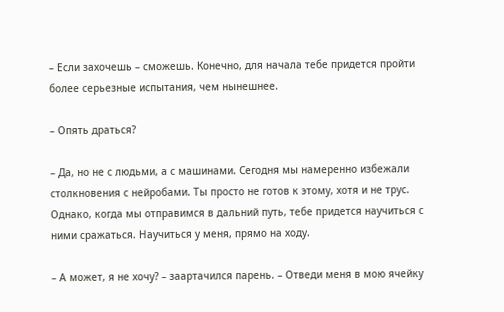– Если захочешь – сможешь. Конечно, для начала тебе придется пройти более серьезные испытания, чем нынешнее.

– Опять драться?

– Да, но не с людьми, а с машинами. Сегодня мы намеренно избежали столкновения с нейробами. Ты просто не готов к этому, хотя и не трус. Однако, когда мы отправимся в дальний путь, тебе придется научиться с ними сражаться. Научиться у меня, прямо на ходу.

– А может, я не хочу? – заартачился парень. – Отведи меня в мою ячейку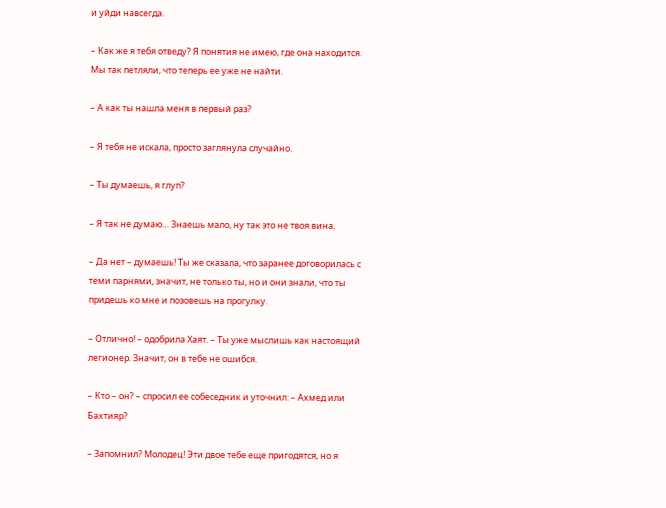и уйди навсегда.

– Как же я тебя отведу? Я понятия не имею, где она находится. Мы так петляли, что теперь ее уже не найти.

– А как ты нашла меня в первый раз?

– Я тебя не искала, просто заглянула случайно.

– Ты думаешь, я глуп?

– Я так не думаю… Знаешь мало, ну так это не твоя вина.

– Да нет – думаешь! Ты же сказала, что заранее договорилась с теми парнями, значит, не только ты, но и они знали, что ты придешь ко мне и позовешь на прогулку.

– Отлично! – одобрила Хаят. – Ты уже мыслишь как настоящий легионер. Значит, он в тебе не ошибся.

– Кто – он? – спросил ее собеседник и уточнил: – Ахмед или Бахтияр?

– Запомнил? Молодец! Эти двое тебе еще пригодятся, но я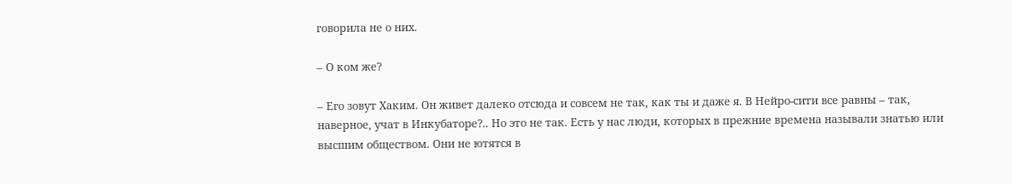говорила не о них.

– О ком же?

– Его зовут Хаким. Он живет далеко отсюда и совсем не так, как ты и даже я. В Нейро-сити все равны – так, наверное, учат в Инкубаторе?.. Но это не так. Есть у нас люди, которых в прежние времена называли знатью или высшим обществом. Они не ютятся в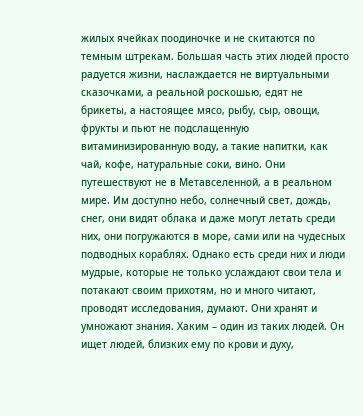жилых ячейках поодиночке и не скитаются по темным штрекам. Большая часть этих людей просто радуется жизни, наслаждается не виртуальными сказочками, а реальной роскошью, едят не брикеты, а настоящее мясо, рыбу, сыр, овощи, фрукты и пьют не подслащенную витаминизированную воду, а такие напитки, как чай, кофе, натуральные соки, вино. Они путешествуют не в Метавселенной, а в реальном мире. Им доступно небо, солнечный свет, дождь, снег, они видят облака и даже могут летать среди них, они погружаются в море, сами или на чудесных подводных кораблях. Однако есть среди них и люди мудрые, которые не только услаждают свои тела и потакают своим прихотям, но и много читают, проводят исследования, думают. Они хранят и умножают знания. Хаким – один из таких людей. Он ищет людей, близких ему по крови и духу,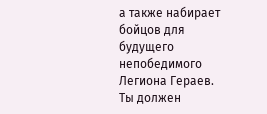а также набирает бойцов для будущего непобедимого Легиона Гераев. Ты должен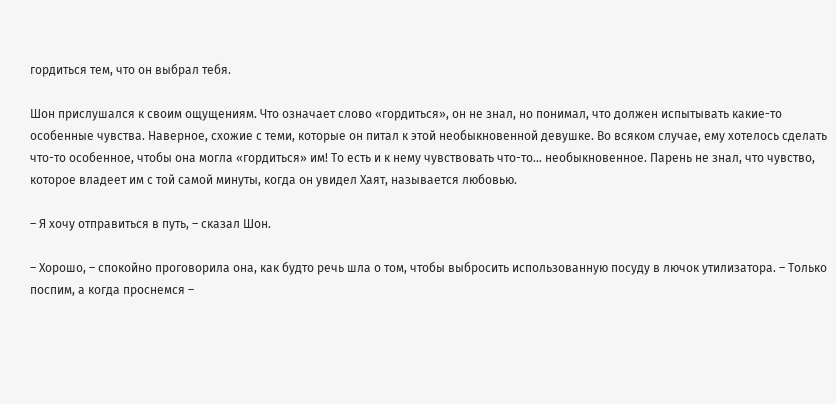гордиться тем, что он выбрал тебя.

Шон прислушался к своим ощущениям. Что означает слово «гордиться», он не знал, но понимал, что должен испытывать какие-то особенные чувства. Наверное, схожие с теми, которые он питал к этой необыкновенной девушке. Во всяком случае, ему хотелось сделать что-то особенное, чтобы она могла «гордиться» им! То есть и к нему чувствовать что-то… необыкновенное. Парень не знал, что чувство, которое владеет им с той самой минуты, когда он увидел Хаят, называется любовью.

– Я хочу отправиться в путь, – сказал Шон.

– Хорошо, – спокойно проговорила она, как будто речь шла о том, чтобы выбросить использованную посуду в лючок утилизатора. – Только поспим, а когда проснемся –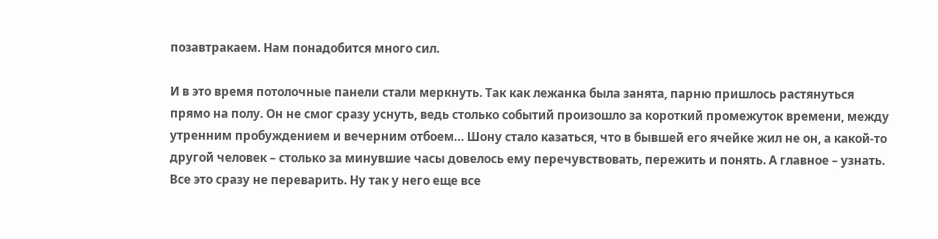позавтракаем. Нам понадобится много сил.

И в это время потолочные панели стали меркнуть. Так как лежанка была занята, парню пришлось растянуться прямо на полу. Он не смог сразу уснуть, ведь столько событий произошло за короткий промежуток времени, между утренним пробуждением и вечерним отбоем… Шону стало казаться, что в бывшей его ячейке жил не он, а какой-то другой человек – столько за минувшие часы довелось ему перечувствовать, пережить и понять. А главное – узнать. Все это сразу не переварить. Ну так у него еще все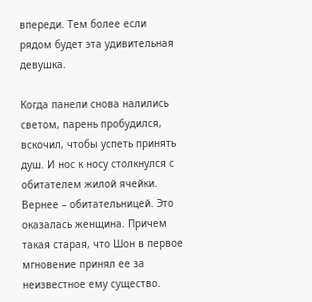впереди. Тем более если рядом будет эта удивительная девушка.

Когда панели снова налились светом, парень пробудился, вскочил, чтобы успеть принять душ. И нос к носу столкнулся с обитателем жилой ячейки. Вернее – обитательницей. Это оказалась женщина. Причем такая старая, что Шон в первое мгновение принял ее за неизвестное ему существо.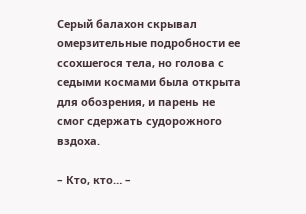Серый балахон скрывал омерзительные подробности ее ссохшегося тела, но голова с седыми космами была открыта для обозрения, и парень не смог сдержать судорожного вздоха.

– Кто, кто… –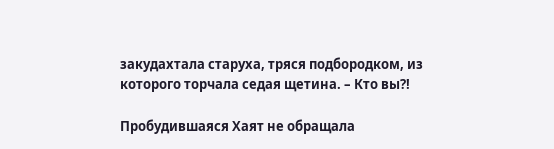закудахтала старуха, тряся подбородком, из которого торчала седая щетина. – Кто вы?!

Пробудившаяся Хаят не обращала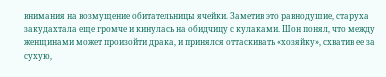внимания на возмущение обитательницы ячейки. Заметив это равнодушие, старуха закудахтала еще громче и кинулась на обидчицу с кулаками. Шон понял, что между женщинами может произойти драка, и принялся оттаскивать «хозяйку», схватив ее за сухую,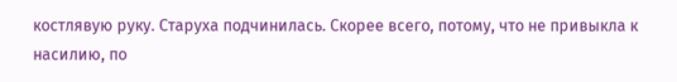костлявую руку. Старуха подчинилась. Скорее всего, потому, что не привыкла к насилию, по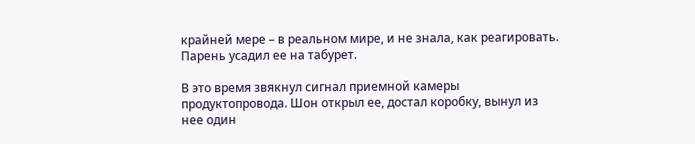крайней мере – в реальном мире, и не знала, как реагировать. Парень усадил ее на табурет.

В это время звякнул сигнал приемной камеры продуктопровода. Шон открыл ее, достал коробку, вынул из нее один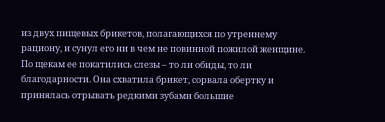из двух пищевых брикетов, полагающихся по утреннему рациону, и сунул его ни в чем не повинной пожилой женщине. По щекам ее покатились слезы – то ли обиды, то ли благодарности. Она схватила брикет, сорвала обертку и принялась отрывать редкими зубами большие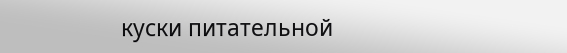куски питательной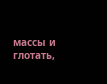массы и глотать,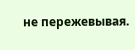не пережевывая.